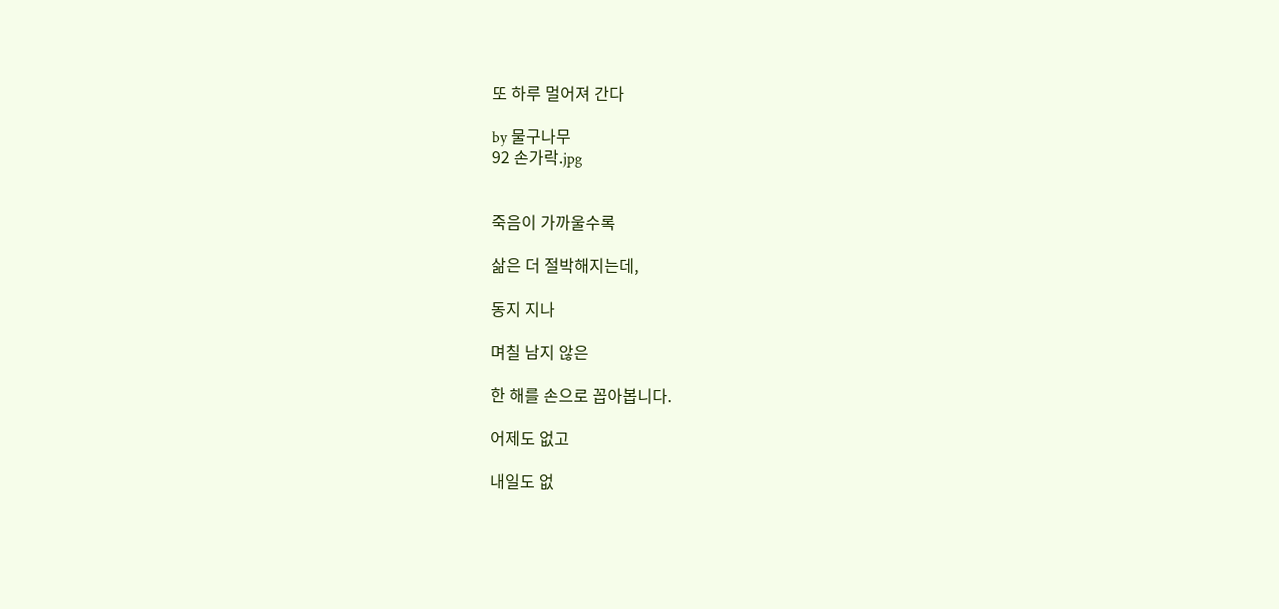또 하루 멀어져 간다

by 물구나무
92 손가락.jpg


죽음이 가까울수록

삶은 더 절박해지는데,

동지 지나

며칠 남지 않은

한 해를 손으로 꼽아봅니다.

어제도 없고

내일도 없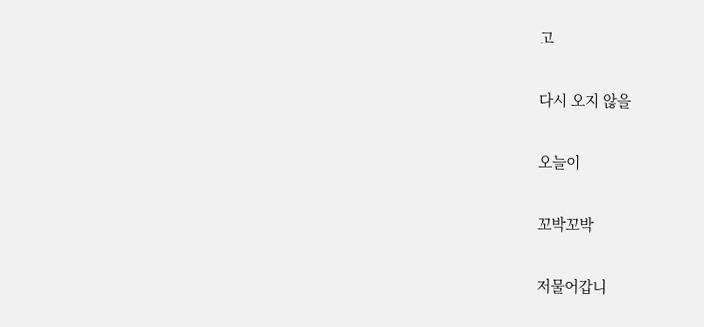고

다시 오지 않을

오늘이

꼬박꼬박

저물어갑니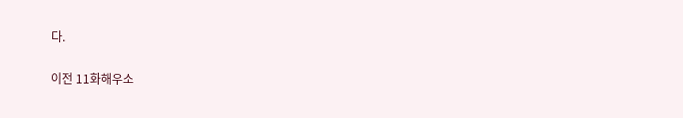다.

이전 11화해우소